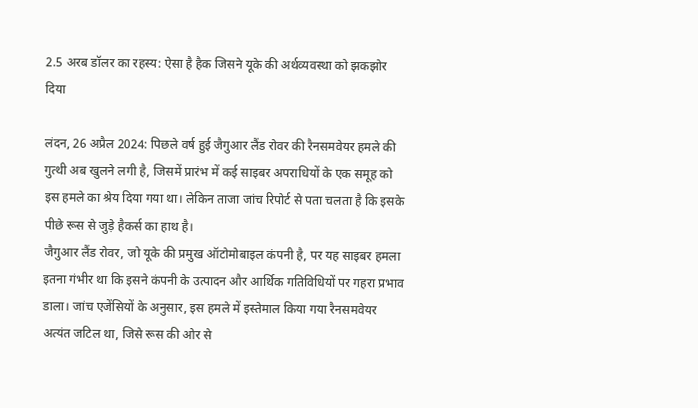2.5 अरब डॉलर का रहस्य: ऐसा है हैक जिसने यूके की अर्थव्यवस्था को झकझोर दिया

लंदन, 26 अप्रैल 2024: पिछले वर्ष हुई जैगुआर लैंड रोवर की रैनसमवेयर हमले की गुत्थी अब खुलने लगी है, जिसमें प्रारंभ में कई साइबर अपराधियों के एक समूह को इस हमले का श्रेय दिया गया था। लेकिन ताजा जांच रिपोर्ट से पता चलता है कि इसके पीछे रूस से जुड़े हैकर्स का हाथ है।
जैगुआर लैंड रोवर, जो यूके की प्रमुख ऑटोमोबाइल कंपनी है, पर यह साइबर हमला इतना गंभीर था कि इसने कंपनी के उत्पादन और आर्थिक गतिविधियों पर गहरा प्रभाव डाला। जांच एजेंसियों के अनुसार, इस हमले में इस्तेमाल किया गया रैनसमवेयर अत्यंत जटिल था, जिसे रूस की ओर से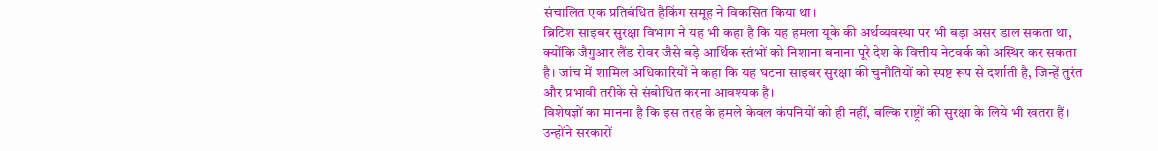संचालित एक प्रतिबंधित हैकिंग समूह ने विकसित किया था।
ब्रिटिश साइबर सुरक्षा विभाग ने यह भी कहा है कि यह हमला यूके की अर्थव्यवस्था पर भी बड़ा असर डाल सकता था, क्योंकि जैगुआर लैंड रोवर जैसे बड़े आर्थिक स्तंभों को निशाना बनाना पूरे देश के वित्तीय नेटवर्क को अस्थिर कर सकता है। जांच में शामिल अधिकारियों ने कहा कि यह घटना साइबर सुरक्षा की चुनौतियों को स्पष्ट रूप से दर्शाती है, जिन्हें तुरंत और प्रभावी तरीके से संबोधित करना आवश्यक है।
विशेषज्ञों का मानना है कि इस तरह के हमले केवल कंपनियों को ही नहीं, बल्कि राष्ट्रों की सुरक्षा के लिये भी खतरा हैं। उन्होंने सरकारों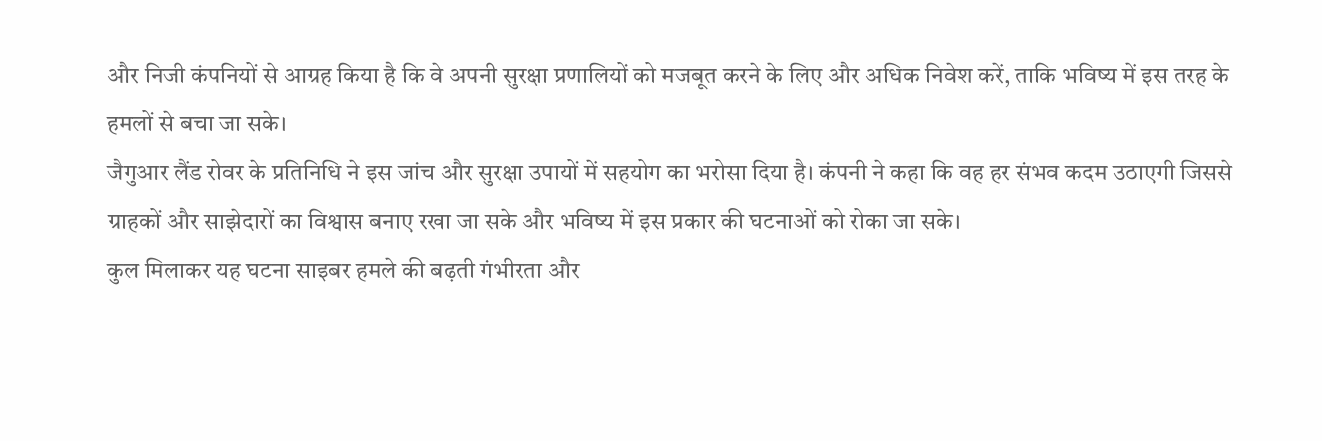और निजी कंपनियों से आग्रह किया है कि वे अपनी सुरक्षा प्रणालियों को मजबूत करने के लिए और अधिक निवेश करें, ताकि भविष्य में इस तरह के हमलों से बचा जा सके।
जैगुआर लैंड रोवर के प्रतिनिधि ने इस जांच और सुरक्षा उपायों में सहयोग का भरोसा दिया है। कंपनी ने कहा कि वह हर संभव कदम उठाएगी जिससे ग्राहकों और साझेदारों का विश्वास बनाए रखा जा सके और भविष्य में इस प्रकार की घटनाओं को रोका जा सके।
कुल मिलाकर यह घटना साइबर हमले की बढ़ती गंभीरता और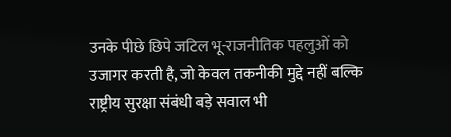उनके पीछे छिपे जटिल भू-राजनीतिक पहलुओं को उजागर करती है, जो केवल तकनीकी मुद्दे नहीं बल्कि राष्ट्रीय सुरक्षा संबंधी बड़े सवाल भी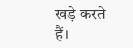खड़े करते हैं।